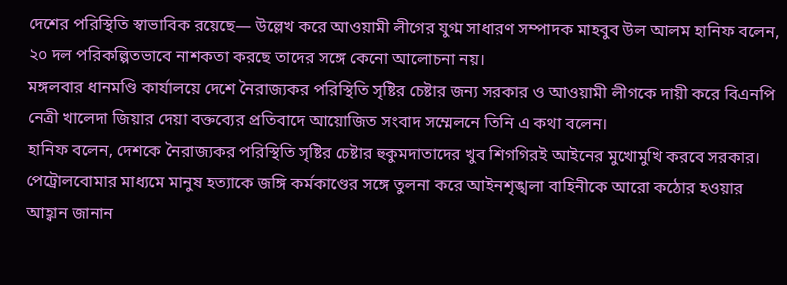দেশের পরিস্থিতি স্বাভাবিক রয়েছে— উল্লেখ করে আওয়ামী লীগের যুগ্ম সাধারণ সম্পাদক মাহবুব উল আলম হানিফ বলেন, ২০ দল পরিকল্পিতভাবে নাশকতা করছে তাদের সঙ্গে কেনো আলোচনা নয়।
মঙ্গলবার ধানমণ্ডি কার্যালয়ে দেশে নৈরাজ্যকর পরিস্থিতি সৃষ্টির চেষ্টার জন্য সরকার ও আওয়ামী লীগকে দায়ী করে বিএনপি নেত্রী খালেদা জিয়ার দেয়া বক্তব্যের প্রতিবাদে আয়োজিত সংবাদ সম্মেলনে তিনি এ কথা বলেন।
হানিফ বলেন, দেশকে নৈরাজ্যকর পরিস্থিতি সৃষ্টির চেষ্টার হুকুমদাতাদের খুব শিগগিরই আইনের মুখোমুখি করবে সরকার।
পেট্রোলবোমার মাধ্যমে মানুষ হত্যাকে জঙ্গি কর্মকাণ্ডের সঙ্গে তুলনা করে আইনশৃঙ্খলা বাহিনীকে আরো কঠোর হওয়ার আহ্বান জানান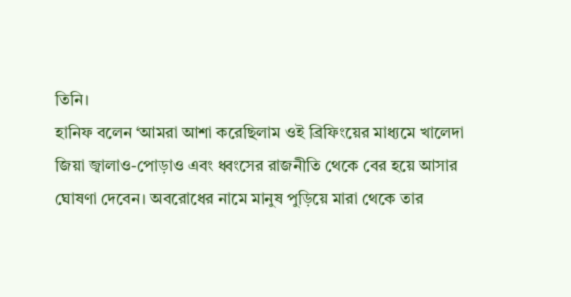তিনি।
হানিফ বলেন ‘আমরা আশা করেছিলাম ওই ব্রিফিংয়ের মাধ্যমে খালেদা জিয়া জ্বালাও-পোড়াও এবং ধ্বংসের রাজনীতি থেকে বের হয়ে আসার ঘোষণা দেবেন। অবরোধের নামে মানুষ পুড়িয়ে মারা থেকে তার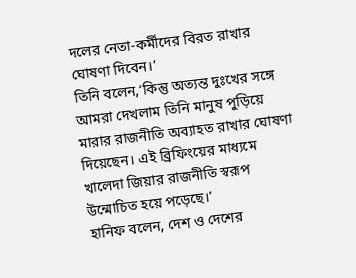দলের নেতা-কর্মীদের বিরত রাখার ঘোষণা দিবেন।’
তিনি বলেন,‘কিন্তু অত্যন্ত দুঃখের সঙ্গে আমরা দেখলাম তিনি মানুষ পুড়িয়ে মারার রাজনীতি অব্যাহত রাখার ঘোষণা দিয়েছেন। এই ব্রিফিংয়ের মাধ্যমে খালেদা জিয়ার রাজনীতি স্বরূপ উন্মোচিত হয়ে পড়েছে।’
হানিফ বলেন, দেশ ও দেশের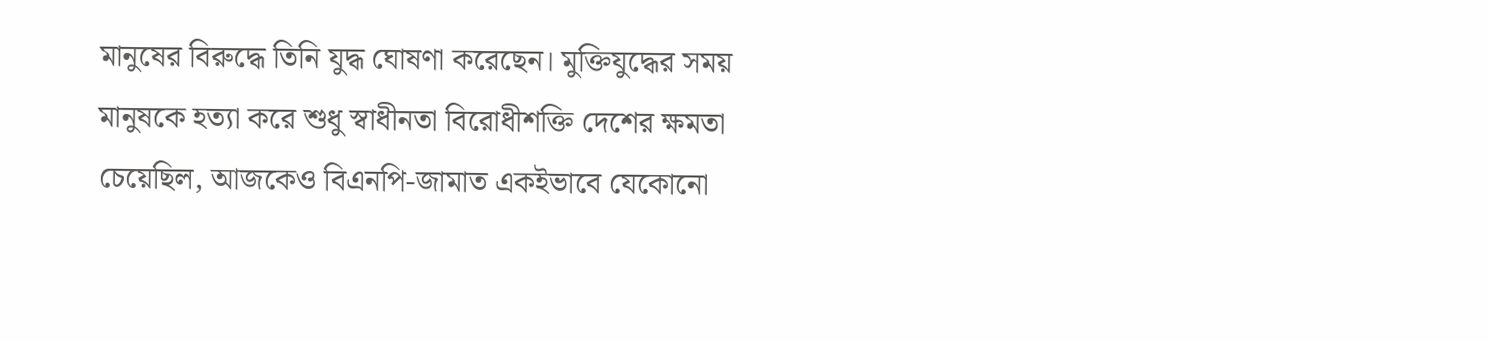মানুষের বিরুদ্ধে তিনি যুদ্ধ ঘোষণা করেছেন। মুক্তিযুদ্ধের সময় মানুষকে হত্যা করে শুধু স্বাধীনতা বিরোধীশক্তি দেশের ক্ষমতা চেয়েছিল, আজকেও বিএনপি-জামাত একইভাবে যেকোনো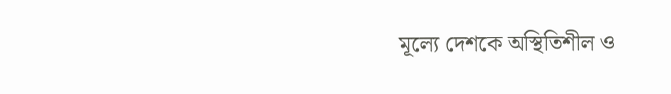মূল্যে দেশকে অস্থিতিশীল ও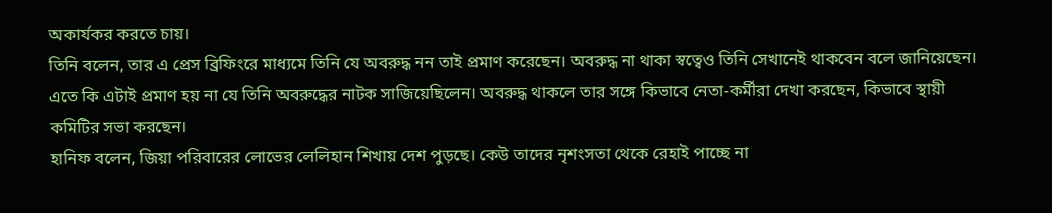অকার্যকর করতে চায়।
তিনি বলেন, তার এ প্রেস ব্রিফিংরে মাধ্যমে তিনি যে অবরুদ্ধ নন তাই প্রমাণ করেছেন। অবরুদ্ধ না থাকা স্বত্বেও তিনি সেখানেই থাকবেন বলে জানিয়েছেন। এতে কি এটাই প্রমাণ হয় না যে তিনি অবরুদ্ধের নাটক সাজিয়েছিলেন। অবরুদ্ধ থাকলে তার সঙ্গে কিভাবে নেতা-কর্মীরা দেখা করছেন, কিভাবে স্থায়ী কমিটির সভা করছেন।
হানিফ বলেন, জিয়া পরিবারের লোভের লেলিহান শিখায় দেশ পুড়ছে। কেউ তাদের নৃশংসতা থেকে রেহাই পাচ্ছে না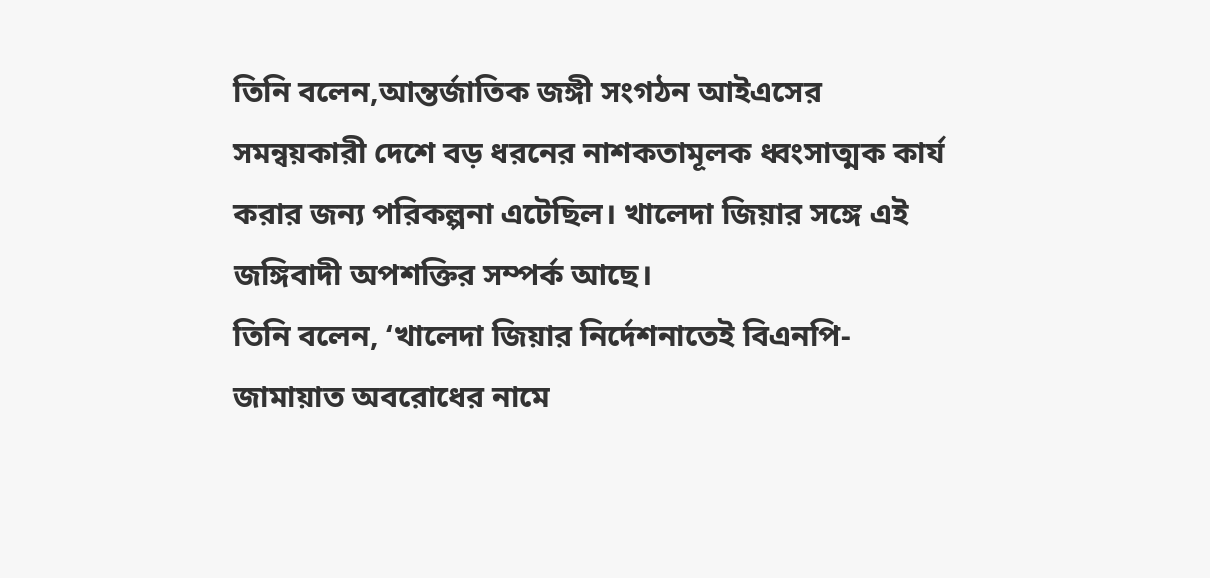তিনি বলেন,আন্তর্জাতিক জঙ্গী সংগঠন আইএসের সমন্বয়কারী দেশে বড় ধরনের নাশকতামূলক ধ্বংসাত্মক কার্য করার জন্য পরিকল্পনা এটেছিল। খালেদা জিয়ার সঙ্গে এই জঙ্গিবাদী অপশক্তির সম্পর্ক আছে।
তিনি বলেন, ‘খালেদা জিয়ার নির্দেশনাতেই বিএনপি-জামায়াত অবরোধের নামে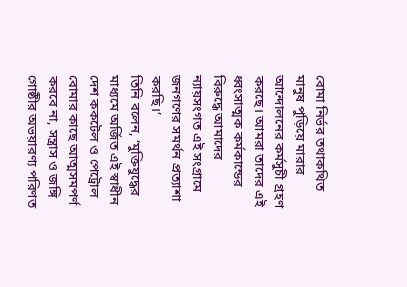বোমা নির্ভর তথাকথিত মানুষ পুড়িয়ে মারার আন্দোলনের কর্মসুচী গ্রহণ করছে। আমরা তাদের এই ধ্বংসাত্মক কর্মকান্ডের বিরুদ্ধে আমাদের ন্যায়সংগত এই সংগ্রামে জনগণের সমর্থন প্রত্যাশা করছি।’
তিনি বলেন, ‘মুক্তিযুদ্ধের মাধ্যমে অর্জিত এই স্বাধীন দেশ ককটেল ও পেট্রোল বোমার কাছে আত্মসমপর্ণ করবে না, সন্ত্রাস ও জঙ্গি গোষ্ঠীর অভয়ারণ্য পরিণত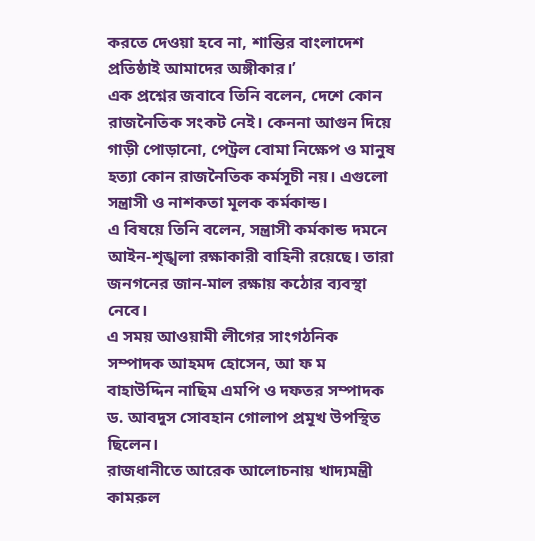করতে দেওয়া হবে না, শান্তির বাংলাদেশ প্রতিষ্ঠাই আমাদের অঙ্গীকার।’
এক প্রশ্নের জবাবে তিনি বলেন, দেশে কোন রাজনৈতিক সংকট নেই। কেননা আগুন দিয়ে গাড়ী পোড়ানো, পেট্রল বোমা নিক্ষেপ ও মানুষ হত্যা কোন রাজনৈতিক কর্মসূচী নয়। এগুলো সন্ত্রাসী ও নাশকতা মূলক কর্মকান্ড।
এ বিষয়ে তিনি বলেন, সন্ত্রাসী কর্মকান্ড দমনে আইন-শৃঙ্খলা রক্ষাকারী বাহিনী রয়েছে। তারা জনগনের জান-মাল রক্ষায় কঠোর ব্যবস্থা নেবে।
এ সময় আওয়ামী লীগের সাংগঠনিক সম্পাদক আহমদ হোসেন, আ ফ ম বাহাউদ্দিন নাছিম এমপি ও দফতর সম্পাদক ড. আবদুস সোবহান গোলাপ প্রমূখ উপস্থিত ছিলেন।
রাজধানীতে আরেক আলোচনায় খাদ্যমন্ত্রী কামরুল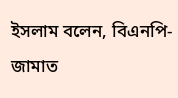ইসলাম বলেন, বিএনপি-জামাত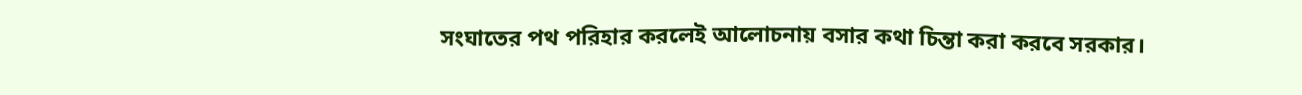সংঘাতের পথ পরিহার করলেই আলোচনায় বসার কথা চিন্তা করা করবে সরকার।